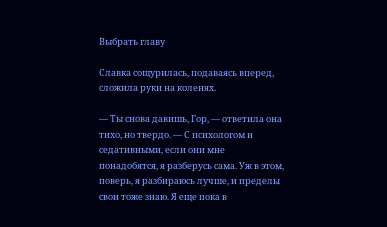Выбрать главу

Славка сощурилась, подаваясь вперед, сложила руки на коленях.

— Ты снова давишь, Гор, — ответила она тихо, но твердо. — С психологом и седативными, если они мне понадобятся, я разберусь сама. Уж в этом, поверь, я разбираюсь лучше, и пределы свои тоже знаю. Я еще пока в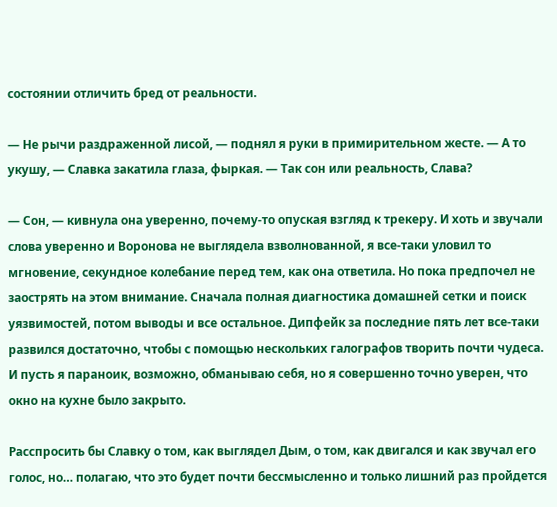состоянии отличить бред от реальности.

— Не рычи раздраженной лисой, — поднял я руки в примирительном жесте. — А то укушу, — Славка закатила глаза, фыркая. — Так сон или реальность, Слава?

— Сон, — кивнула она уверенно, почему-то опуская взгляд к трекеру. И хоть и звучали слова уверенно и Воронова не выглядела взволнованной, я все-таки уловил то мгновение, секундное колебание перед тем, как она ответила. Но пока предпочел не заострять на этом внимание. Сначала полная диагностика домашней сетки и поиск уязвимостей, потом выводы и все остальное. Дипфейк за последние пять лет все-таки развился достаточно, чтобы с помощью нескольких галографов творить почти чудеса. И пусть я параноик, возможно, обманываю себя, но я совершенно точно уверен, что окно на кухне было закрыто.

Расспросить бы Славку о том, как выглядел Дым, о том, как двигался и как звучал его голос, но… полагаю, что это будет почти бессмысленно и только лишний раз пройдется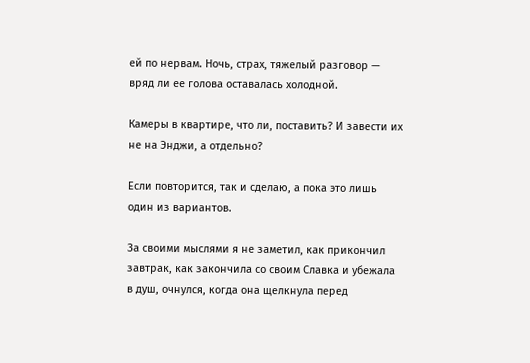ей по нервам. Ночь, страх, тяжелый разговор — вряд ли ее голова оставалась холодной.

Камеры в квартире, что ли, поставить? И завести их не на Энджи, а отдельно?

Если повторится, так и сделаю, а пока это лишь один из вариантов.

За своими мыслями я не заметил, как прикончил завтрак, как закончила со своим Славка и убежала в душ, очнулся, когда она щелкнула перед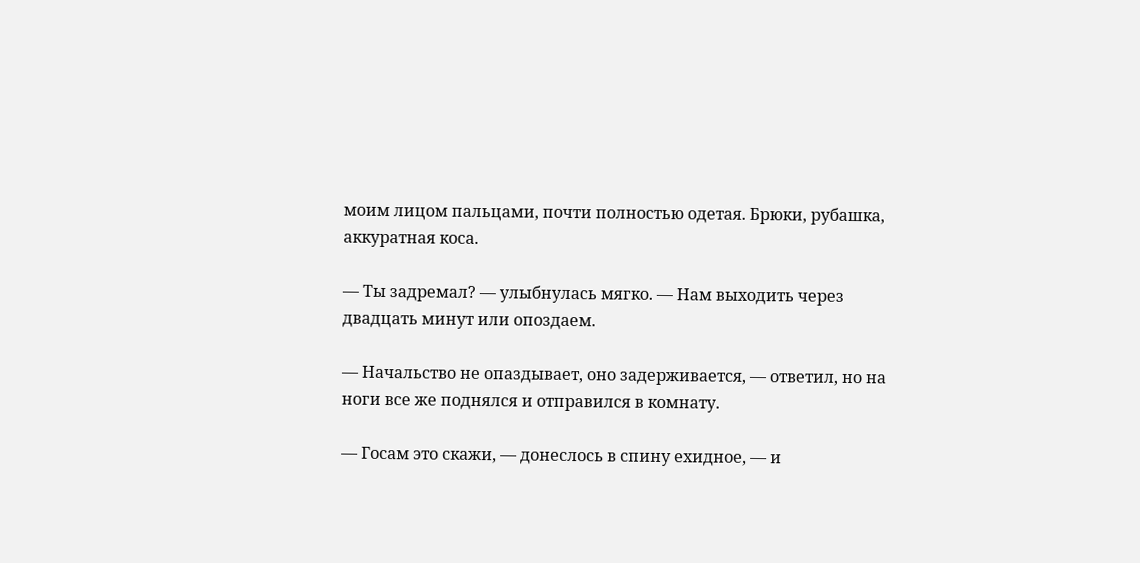моим лицом пальцами, почти полностью одетая. Брюки, рубашка, аккуратная коса.

— Ты задремал? — улыбнулась мягко. — Нам выходить через двадцать минут или опоздаем.

— Начальство не опаздывает, оно задерживается, — ответил, но на ноги все же поднялся и отправился в комнату.

— Госам это скажи, — донеслось в спину ехидное, — и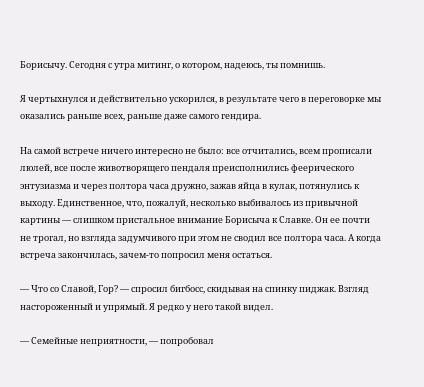Борисычу. Сегодня с утра митинг, о котором, надеюсь, ты помнишь.

Я чертыхнулся и действительно ускорился, в результате чего в переговорке мы оказались раньше всех, раньше даже самого гендира.

На самой встрече ничего интересно не было: все отчитались, всем прописали люлей, все после животворящего пендаля преисполнились феерического энтузиазма и через полтора часа дружно, зажав яйца в кулак, потянулись к выходу. Единственное, что, пожалуй, несколько выбивалось из привычной картины — слишком пристальное внимание Борисыча к Славке. Он ее почти не трогал, но взгляда задумчивого при этом не сводил все полтора часа. А когда встреча закончилась, зачем-то попросил меня остаться.

— Что со Славой, Гор? — спросил бигбосс, скидывая на спинку пиджак. Взгляд настороженный и упрямый. Я редко у него такой видел.

— Семейные неприятности, — попробовал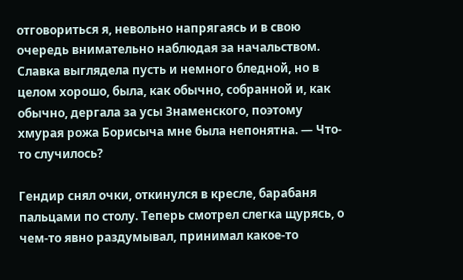отговориться я, невольно напрягаясь и в свою очередь внимательно наблюдая за начальством. Славка выглядела пусть и немного бледной, но в целом хорошо, была, как обычно, собранной и, как обычно, дергала за усы Знаменского, поэтому хмурая рожа Борисыча мне была непонятна. — Что-то случилось?

Гендир снял очки, откинулся в кресле, барабаня пальцами по столу. Теперь смотрел слегка щурясь, о чем-то явно раздумывал, принимал какое-то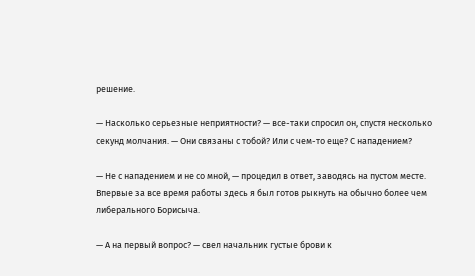решение.

— Насколько серьезные неприятности? — все-таки спросил он, спустя несколько секунд молчания. — Они связаны с тобой? Или с чем-то еще? С нападением?

— Не с нападением и не со мной, — процедил в ответ, заводясь на пустом месте. Впервые за все время работы здесь я был готов рыкнуть на обычно более чем либерального Борисыча.

— А на первый вопрос? — свел начальник густые брови к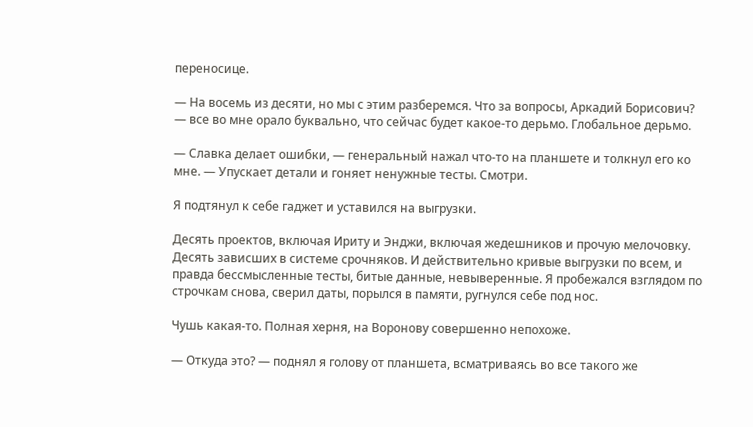переносице.

— На восемь из десяти, но мы с этим разберемся. Что за вопросы, Аркадий Борисович? — все во мне орало буквально, что сейчас будет какое-то дерьмо. Глобальное дерьмо.

— Славка делает ошибки, — генеральный нажал что-то на планшете и толкнул его ко мне. — Упускает детали и гоняет ненужные тесты. Смотри.

Я подтянул к себе гаджет и уставился на выгрузки.

Десять проектов, включая Ириту и Энджи, включая жедешников и прочую мелочовку. Десять зависших в системе срочняков. И действительно кривые выгрузки по всем, и правда бессмысленные тесты, битые данные, невыверенные. Я пробежался взглядом по строчкам снова, сверил даты, порылся в памяти, ругнулся себе под нос.

Чушь какая-то. Полная херня, на Воронову совершенно непохоже.

— Откуда это? — поднял я голову от планшета, всматриваясь во все такого же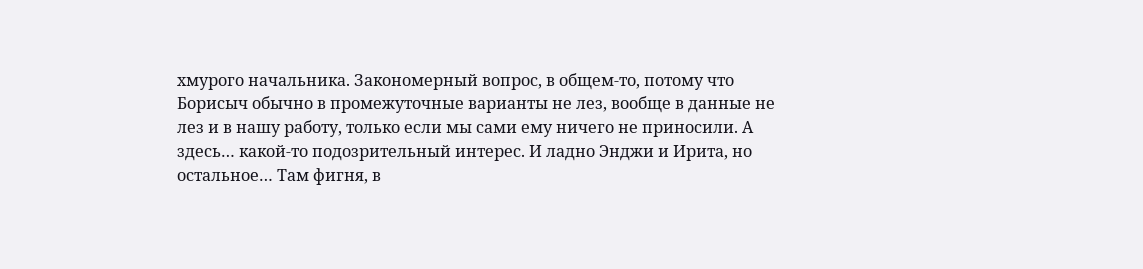хмурого начальника. Закономерный вопрос, в общем-то, потому что Борисыч обычно в промежуточные варианты не лез, вообще в данные не лез и в нашу работу, только если мы сами ему ничего не приносили. А здесь… какой-то подозрительный интерес. И ладно Энджи и Ирита, но остальное… Там фигня, в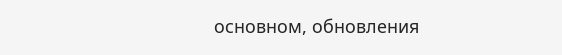основном, обновления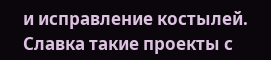и исправление костылей. Славка такие проекты с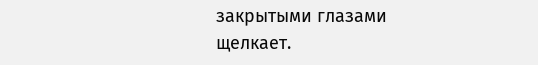закрытыми глазами щелкает.